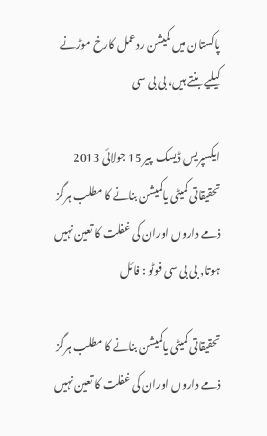پاکستان میں کمیشن ردعمل کارخ موڑنے کیلیے بنتے ہیں، بی بی سی

ایکسپریس ڈیسک  پير 15 جولائی 2013
تحقیقاتی کمیٹی یاکمیشن بنانے کا مطلب ہرگز ذمے داروں اوران کی غفلت کا تعین نہیں ہوتا, بی بی سی فوٹو : فائل

تحقیقاتی کمیٹی یاکمیشن بنانے کا مطلب ہرگز ذمے داروں اوران کی غفلت کا تعین نہیں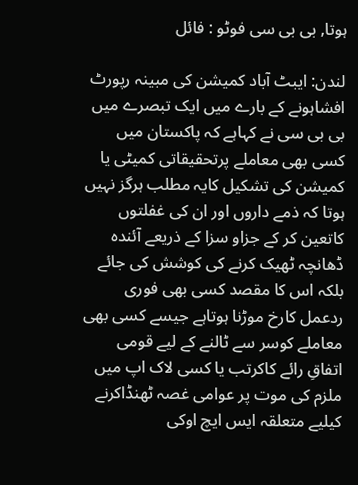ہوتا, بی بی سی فوٹو : فائل

لندن: ایبٹ آباد کمیشن کی مبینہ رپورٹ افشاہونے کے بارے میں ایک تبصرے میں بی بی سی نے کہاہے کہ پاکستان میں کسی بھی معاملے پرتحقیقاتی کمیٹی یا کمیشن کی تشکیل کایہ مطلب ہرگز نہیں ہوتا کہ ذمے داروں اور ان کی غفلتوں کاتعین کر کے جزاو سزا کے ذریعے آئندہ ڈھانچہ ٹھیک کرنے کی کوشش کی جائے بلکہ اس کا مقصد کسی بھی فوری ردعمل کارخ موڑنا ہوتاہے جیسے کسی بھی معاملے کوسر سے ٹالنے کے لیے قومی اتفاقِ رائے کاکرتب یا کسی لاک اپ میں ملزم کی موت پر عوامی غصہ ٹھنڈاکرنے کیلیے متعلقہ ایس ایچ اوکی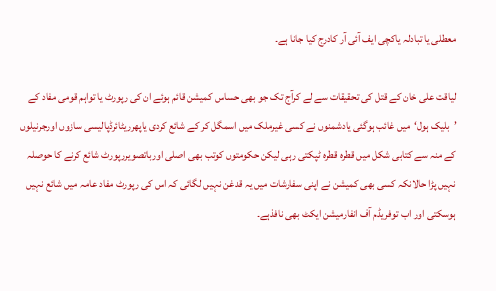معطلی یا تبادلہ یاکچی ایف آئی آر کادرج کیا جانا ہے۔

لیاقت علی خان کے قتل کی تحقیقات سے لے کرآج تک جو بھی حساس کمیشن قائم ہوئے ان کی رپورٹ یا تواہم قومی مفاد کے ’بلیک ہول‘میں غائب ہوگئی یادشمنوں نے کسی غیرملک میں اسمگل کر کے شائع کردی یاپھرریٹائرڈپالیسی سازوں اورجرنیلوں کے منہ سے کتابی شکل میں قطرہ قطرہ ٹپکتی رہی لیکن حکومتوں کوتب بھی اصلی اورباتصویررپورٹ شائع کرنے کا حوصلہ نہیں پڑا حالانکہ کسی بھی کمیشن نے اپنی سفارشات میں یہ قدغن نہیں لگائی کہ اس کی رپورٹ مفاد عامہ میں شائع نہیں ہوسکتی اور اب توفریڈم آف انفارمیشن ایکٹ بھی نافذہے۔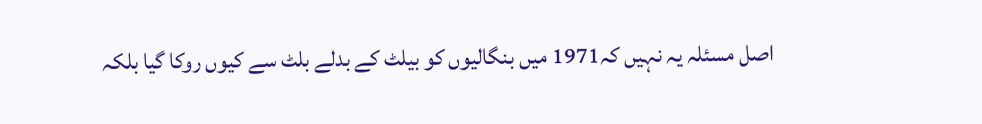اصل مسئلہ یہ نہیں کہ1971 میں بنگالیوں کو بیلٹ کے بدلے بلٹ سے کیوں روکا گیا بلکہ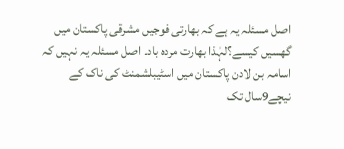اصل مسئلہ یہ ہے کہ بھارتی فوجیں مشرقی پاکستان میں گھسیں کیسے؟لہٰذا بھارت مردہ باد۔ اصل مسئلہ یہ نہیں کہ اسامہ بن لادن پاکستان میں اسٹیبلشمنٹ کی ناک کے نیچے9سال تک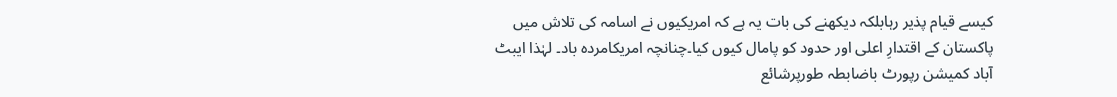کیسے قیام پذیر رہابلکہ دیکھنے کی بات یہ ہے کہ امریکیوں نے اسامہ کی تلاش میں پاکستان کے اقتدارِ اعلی اور حدود کو پامال کیوں کیا۔چنانچہ امریکامردہ باد۔ لہٰذا ایبٹ آباد کمیشن رپورٹ باضابطہ طورپرشائع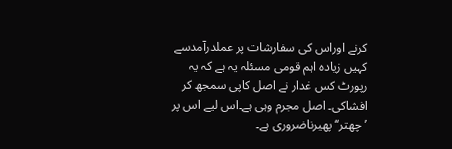کرنے اوراس کی سفارشات پر عملدرآمدسے کہیں زیادہ اہم قومی مسئلہ یہ ہے کہ یہ رپورٹ کس غدار نے اصل کاپی سمجھ کر افشاکی۔ اصل مجرم وہی ہے۔اس لیے اس پر ’چھتر‘‘ پھیرناضروری ہے۔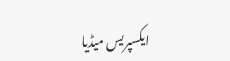ایکسپریس میڈیا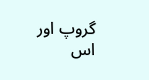گروپ اور اس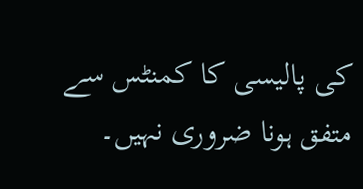کی پالیسی کا کمنٹس سے متفق ہونا ضروری نہیں۔